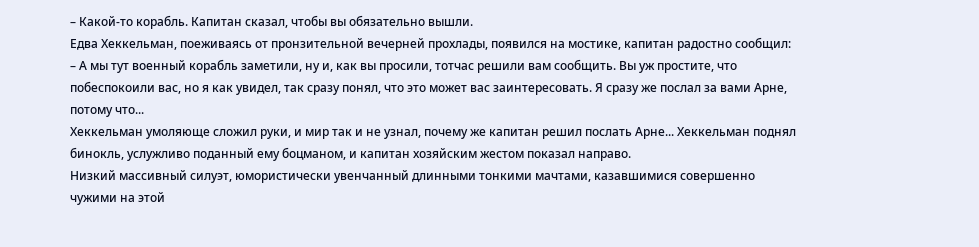– Какой-то корабль. Капитан сказал, чтобы вы обязательно вышли.
Едва Хеккельман, поеживаясь от пронзительной вечерней прохлады, появился на мостике, капитан радостно сообщил:
– А мы тут военный корабль заметили, ну и, как вы просили, тотчас решили вам сообщить. Вы уж простите, что побеспокоили вас, но я как увидел, так сразу понял, что это может вас заинтересовать. Я сразу же послал за вами Арне, потому что...
Хеккельман умоляюще сложил руки, и мир так и не узнал, почему же капитан решил послать Арне... Хеккельман поднял бинокль, услужливо поданный ему боцманом, и капитан хозяйским жестом показал направо.
Низкий массивный силуэт, юмористически увенчанный длинными тонкими мачтами, казавшимися совершенно чужими на этой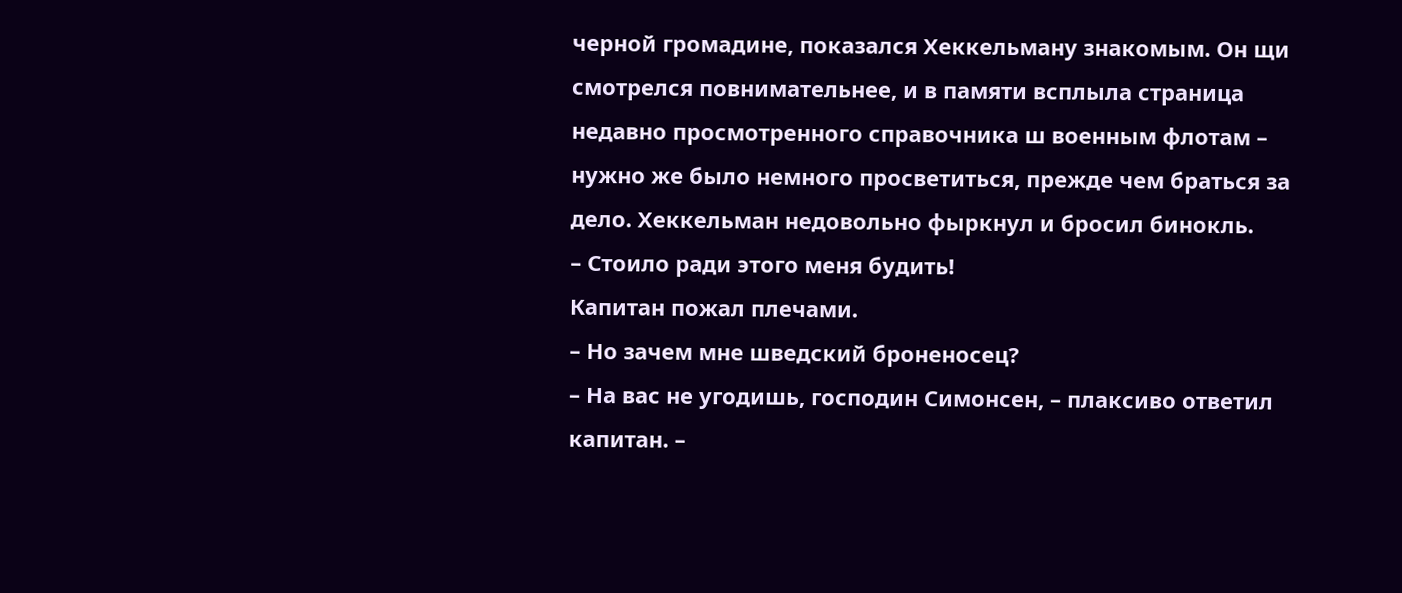черной громадине, показался Хеккельману знакомым. Он щи смотрелся повнимательнее, и в памяти всплыла страница недавно просмотренного справочника ш военным флотам – нужно же было немного просветиться, прежде чем браться за дело. Хеккельман недовольно фыркнул и бросил бинокль.
– Стоило ради этого меня будить!
Капитан пожал плечами.
– Но зачем мне шведский броненосец?
– На вас не угодишь, господин Симонсен, – плаксиво ответил капитан. –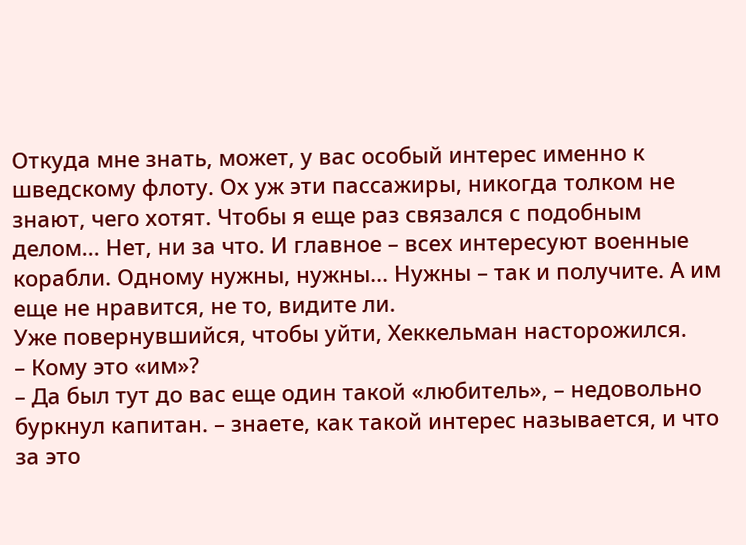Откуда мне знать, может, у вас особый интерес именно к шведскому флоту. Ох уж эти пассажиры, никогда толком не знают, чего хотят. Чтобы я еще раз связался с подобным делом... Нет, ни за что. И главное – всех интересуют военные корабли. Одному нужны, нужны... Нужны – так и получите. А им еще не нравится, не то, видите ли.
Уже повернувшийся, чтобы уйти, Хеккельман насторожился.
– Кому это «им»?
– Да был тут до вас еще один такой «любитель», – недовольно буркнул капитан. – знаете, как такой интерес называется, и что за это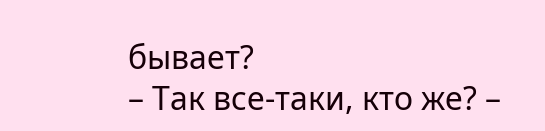бывает?
– Так все-таки, кто же? –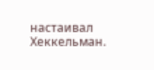настаивал Хеккельман.